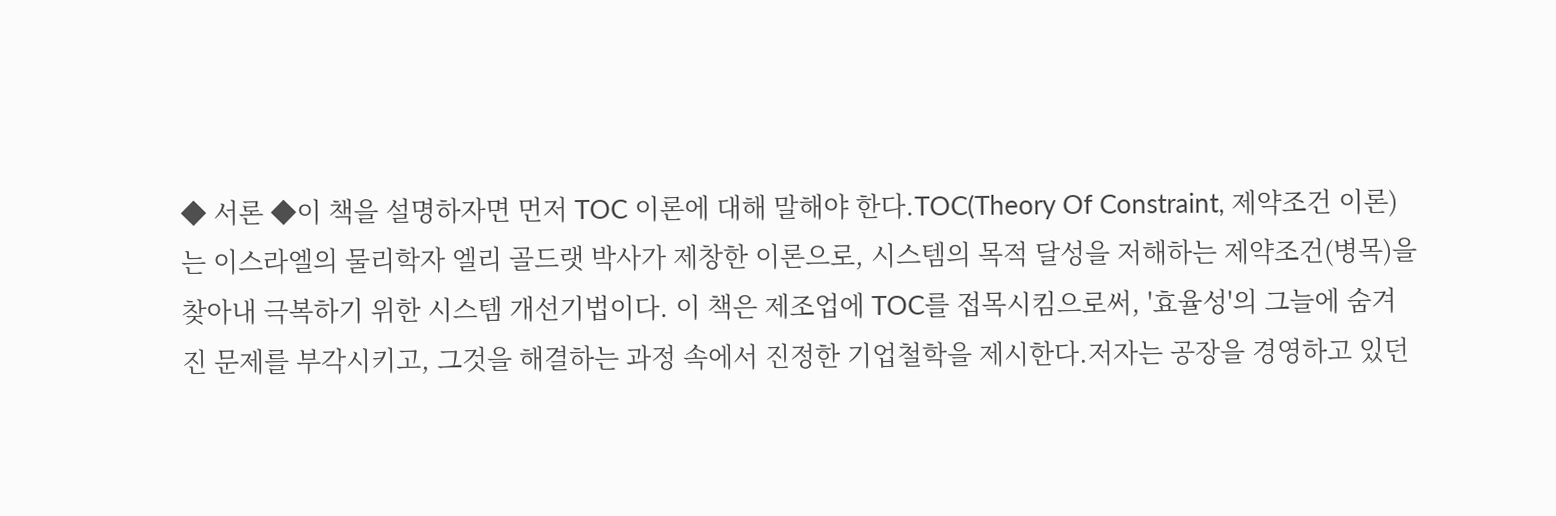◆ 서론 ◆이 책을 설명하자면 먼저 TOC 이론에 대해 말해야 한다.TOC(Theory Of Constraint, 제약조건 이론)는 이스라엘의 물리학자 엘리 골드랫 박사가 제창한 이론으로, 시스템의 목적 달성을 저해하는 제약조건(병목)을 찾아내 극복하기 위한 시스템 개선기법이다. 이 책은 제조업에 TOC를 접목시킴으로써, '효율성'의 그늘에 숨겨진 문제를 부각시키고, 그것을 해결하는 과정 속에서 진정한 기업철학을 제시한다.저자는 공장을 경영하고 있던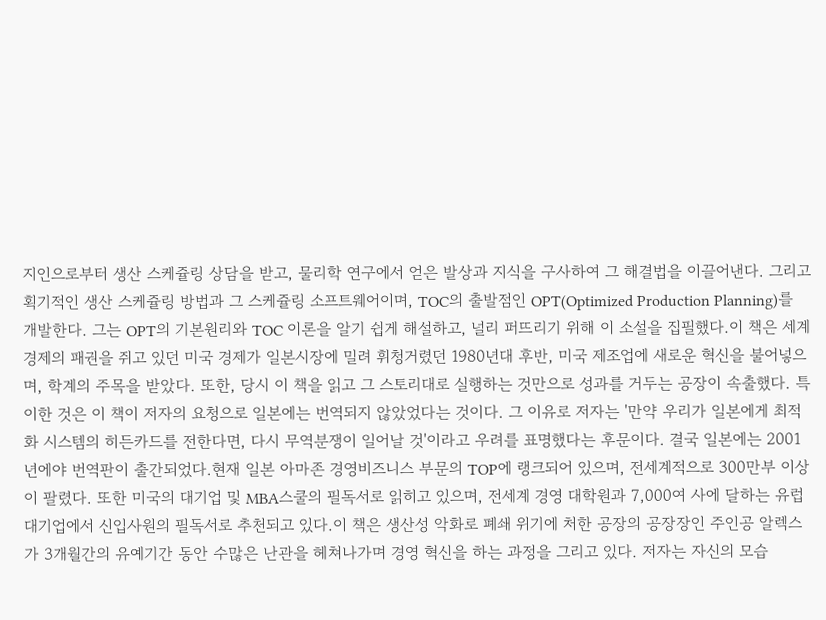지인으로부터 생산 스케쥴링 상담을 받고, 물리학 연구에서 얻은 발상과 지식을 구사하여 그 해결법을 이끌어낸다. 그리고 획기적인 생산 스케쥴링 방법과 그 스케쥴링 소프트웨어이며, TOC의 출발점인 OPT(Optimized Production Planning)를 개발한다. 그는 OPT의 기본원리와 TOC 이론을 알기 쉽게 해설하고, 널리 퍼뜨리기 위해 이 소설을 집필했다.이 책은 세계경제의 패권을 쥐고 있던 미국 경제가 일본시장에 밀려 휘청거렸던 1980년대 후반, 미국 제조업에 새로운 혁신을 불어넣으며, 학계의 주목을 받았다. 또한, 당시 이 책을 읽고 그 스토리대로 실행하는 것만으로 성과를 거두는 공장이 속출했다. 특이한 것은 이 책이 저자의 요청으로 일본에는 번역되지 않았었다는 것이다. 그 이유로 저자는 '만약 우리가 일본에게 최적화 시스템의 히든카드를 전한다면, 다시 무역분쟁이 일어날 것'이라고 우려를 표명했다는 후문이다. 결국 일본에는 2001년에야 번역판이 출간되었다.현재 일본 아마존 경영비즈니스 부문의 TOP에 랭크되어 있으며, 전세계적으로 300만부 이상이 팔렸다. 또한 미국의 대기업 및 MBA스쿨의 필독서로 읽히고 있으며, 전세계 경영 대학원과 7,000여 사에 달하는 유럽 대기업에서 신입사원의 필독서로 추천되고 있다.이 책은 생산성 악화로 폐쇄 위기에 처한 공장의 공장장인 주인공 알렉스가 3개월간의 유예기간 동안 수많은 난관을 헤쳐나가며 경영 혁신을 하는 과정을 그리고 있다. 저자는 자신의 모습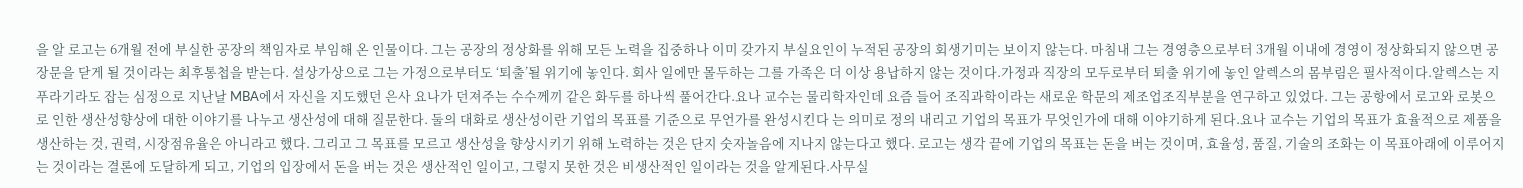을 알 로고는 6개월 전에 부실한 공장의 책임자로 부임해 온 인물이다. 그는 공장의 정상화를 위해 모든 노력을 집중하나 이미 갖가지 부실요인이 누적된 공장의 회생기미는 보이지 않는다. 마침내 그는 경영층으로부터 3개월 이내에 경영이 정상화되지 않으면 공장문을 닫게 될 것이라는 최후통첩을 받는다. 설상가상으로 그는 가정으로부터도 ‘퇴출’될 위기에 놓인다. 회사 일에만 몰두하는 그를 가족은 더 이상 용납하지 않는 것이다.가정과 직장의 모두로부터 퇴출 위기에 놓인 알렉스의 몸부림은 필사적이다.알렉스는 지푸라기라도 잡는 심정으로 지난날 MBA에서 자신을 지도했던 은사 요나가 던져주는 수수께끼 같은 화두를 하나씩 풀어간다.요나 교수는 물리학자인데 요즘 들어 조직과학이라는 새로운 학문의 제조업조직부분을 연구하고 있었다. 그는 공항에서 로고와 로봇으로 인한 생산성향상에 대한 이야기를 나누고 생산성에 대해 질문한다. 둘의 대화로 생산성이란 기업의 목표를 기준으로 무언가를 완성시킨다 는 의미로 정의 내리고 기업의 목표가 무엇인가에 대해 이야기하게 된다.요나 교수는 기업의 목표가 효율적으로 제품을 생산하는 것, 권력, 시장점유율은 아니라고 했다. 그리고 그 목표를 모르고 생산성을 향상시키기 위해 노력하는 것은 단지 숫자놀음에 지나지 않는다고 했다. 로고는 생각 끝에 기업의 목표는 돈을 버는 것이며, 효율성, 품질, 기술의 조화는 이 목표아래에 이루어지는 것이라는 결론에 도달하게 되고, 기업의 입장에서 돈을 버는 것은 생산적인 일이고, 그렇지 못한 것은 비생산적인 일이라는 것을 알게된다.사무실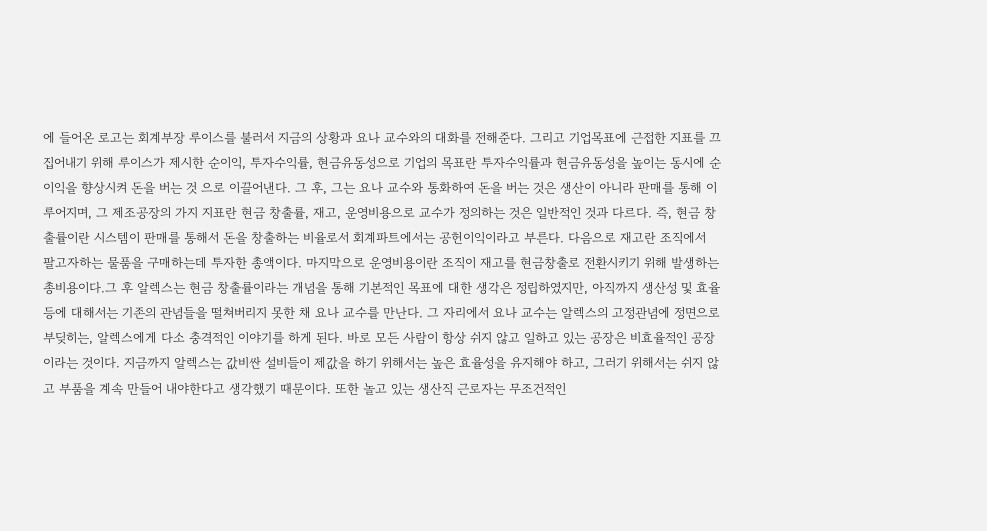에 들어온 로고는 회계부장 루이스를 불러서 지금의 상황과 요나 교수와의 대화를 전해준다. 그리고 기업목표에 근접한 지표를 끄집어내기 위해 루이스가 제시한 순이익, 투자수익률, 현금유동성으로 기업의 목표란 투자수익률과 현금유동성을 높이는 동시에 순이익을 향상시켜 돈을 버는 것 으로 이끌어낸다. 그 후, 그는 요나 교수와 통화하여 돈을 버는 것은 생산이 아니라 판매를 통해 이루어지며, 그 제조공장의 가지 지표란 현금 창출률, 재고, 운영비용으로 교수가 정의하는 것은 일반적인 것과 다르다. 즉, 현금 창출률이란 시스템이 판매를 통해서 돈을 창출하는 비율로서 회계파트에서는 공헌이익이라고 부른다. 다음으로 재고란 조직에서 팔고자하는 물품을 구매하는데 투자한 총액이다. 마지막으로 운영비용이란 조직이 재고를 현금창출로 전환시키기 위해 발생하는 총비용이다.그 후 알렉스는 현금 창출률이라는 개념을 통해 기본적인 목표에 대한 생각은 정립하였지만, 아직까지 생산성 및 효율 등에 대해서는 기존의 관념들을 떨쳐버리지 못한 채 요나 교수를 만난다. 그 자리에서 요나 교수는 알렉스의 고정관념에 정면으로 부딪히는, 알렉스에게 다소 충격적인 이야기를 하게 된다. 바로 모든 사람이 항상 쉬지 않고 일하고 있는 공장은 비효율적인 공장이라는 것이다. 지금까지 알렉스는 값비싼 설비들이 제값을 하기 위해서는 높은 효율성을 유지해야 하고, 그러기 위해서는 쉬지 않고 부품을 계속 만들어 내야한다고 생각했기 때문이다. 또한 놀고 있는 생산직 근로자는 무조건적인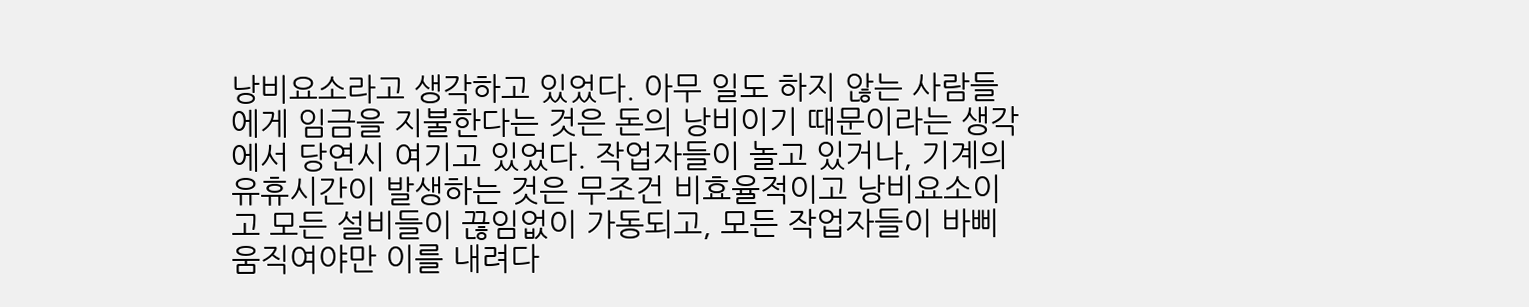낭비요소라고 생각하고 있었다. 아무 일도 하지 않는 사람들에게 임금을 지불한다는 것은 돈의 낭비이기 때문이라는 생각에서 당연시 여기고 있었다. 작업자들이 놀고 있거나, 기계의 유휴시간이 발생하는 것은 무조건 비효율적이고 낭비요소이고 모든 설비들이 끊임없이 가동되고, 모든 작업자들이 바삐 움직여야만 이를 내려다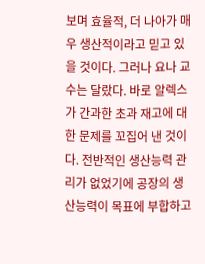보며 효율적, 더 나아가 매우 생산적이라고 믿고 있을 것이다. 그러나 요나 교수는 달랐다. 바로 알렉스가 간과한 초과 재고에 대한 문제를 꼬집어 낸 것이다. 전반적인 생산능력 관리가 없었기에 공장의 생산능력이 목표에 부합하고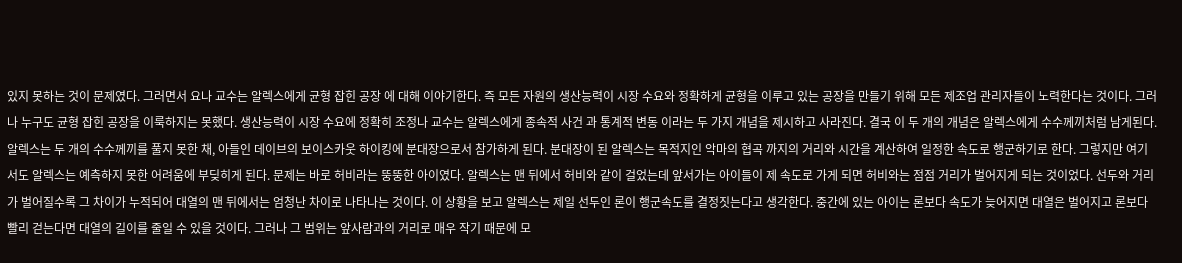있지 못하는 것이 문제였다. 그러면서 요나 교수는 알렉스에게 균형 잡힌 공장 에 대해 이야기한다. 즉 모든 자원의 생산능력이 시장 수요와 정확하게 균형을 이루고 있는 공장을 만들기 위해 모든 제조업 관리자들이 노력한다는 것이다. 그러나 누구도 균형 잡힌 공장을 이룩하지는 못했다. 생산능력이 시장 수요에 정확히 조정나 교수는 알렉스에게 종속적 사건 과 통계적 변동 이라는 두 가지 개념을 제시하고 사라진다. 결국 이 두 개의 개념은 알렉스에게 수수께끼처럼 남게된다.알렉스는 두 개의 수수께끼를 풀지 못한 채, 아들인 데이브의 보이스카웃 하이킹에 분대장으로서 참가하게 된다. 분대장이 된 알렉스는 목적지인 악마의 협곡 까지의 거리와 시간을 계산하여 일정한 속도로 행군하기로 한다. 그렇지만 여기서도 알렉스는 예측하지 못한 어려움에 부딪히게 된다. 문제는 바로 허비라는 뚱뚱한 아이였다. 알렉스는 맨 뒤에서 허비와 같이 걸었는데 앞서가는 아이들이 제 속도로 가게 되면 허비와는 점점 거리가 벌어지게 되는 것이었다. 선두와 거리가 벌어질수록 그 차이가 누적되어 대열의 맨 뒤에서는 엄청난 차이로 나타나는 것이다. 이 상황을 보고 알렉스는 제일 선두인 론이 행군속도를 결정짓는다고 생각한다. 중간에 있는 아이는 론보다 속도가 늦어지면 대열은 벌어지고 론보다 빨리 걷는다면 대열의 길이를 줄일 수 있을 것이다. 그러나 그 범위는 앞사람과의 거리로 매우 작기 때문에 모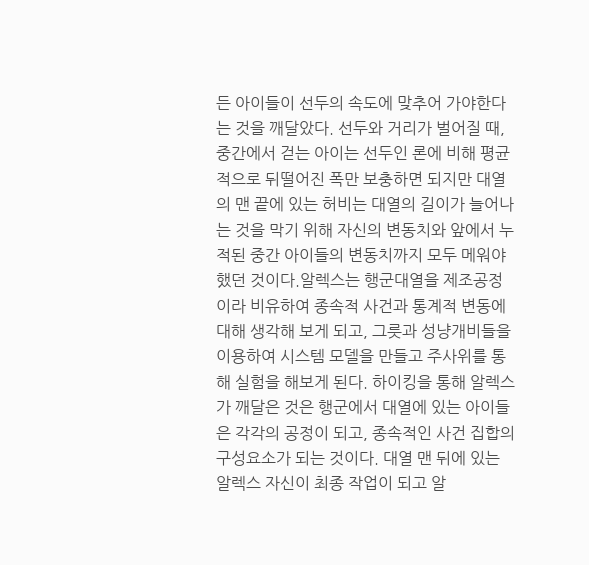든 아이들이 선두의 속도에 맞추어 가야한다는 것을 깨달았다. 선두와 거리가 벌어질 때, 중간에서 걷는 아이는 선두인 론에 비해 평균적으로 뒤떨어진 폭만 보충하면 되지만 대열의 맨 끝에 있는 허비는 대열의 길이가 늘어나는 것을 막기 위해 자신의 변동치와 앞에서 누적된 중간 아이들의 변동치까지 모두 메워야 했던 것이다.알렉스는 행군대열을 제조공정이라 비유하여 종속적 사건과 통계적 변동에 대해 생각해 보게 되고, 그릇과 성냥개비들을 이용하여 시스템 모델을 만들고 주사위를 통해 실험을 해보게 된다. 하이킹을 통해 알렉스가 깨달은 것은 행군에서 대열에 있는 아이들은 각각의 공정이 되고, 종속적인 사건 집합의 구성요소가 되는 것이다. 대열 맨 뒤에 있는 알렉스 자신이 최종 작업이 되고 알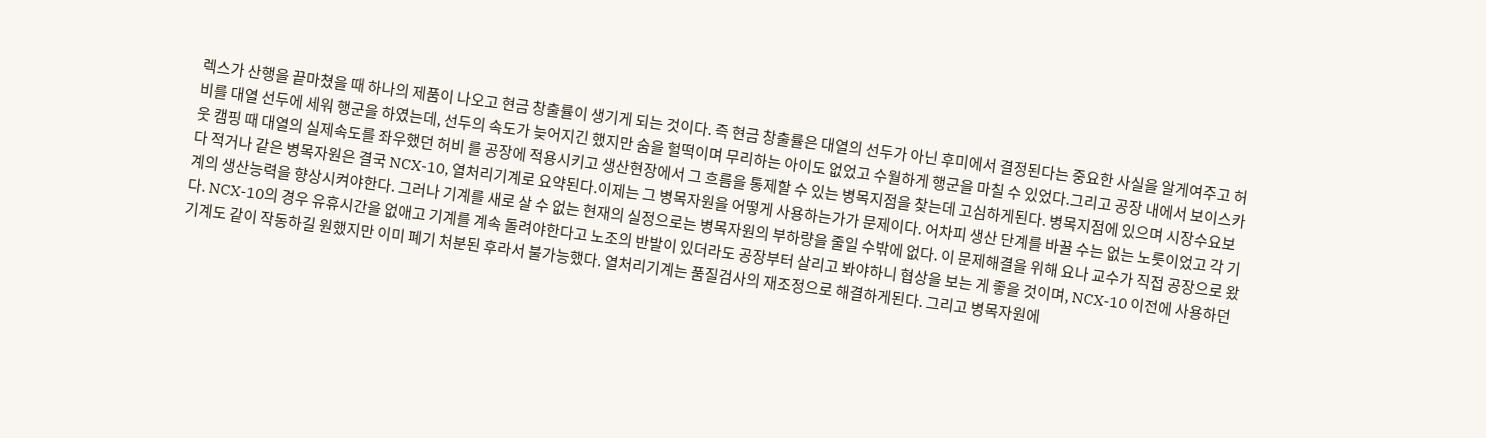렉스가 산행을 끝마쳤을 때 하나의 제품이 나오고 현금 창출률이 생기게 되는 것이다. 즉 현금 창출률은 대열의 선두가 아닌 후미에서 결정된다는 중요한 사실을 알게여주고 허비를 대열 선두에 세워 행군을 하였는데, 선두의 속도가 늦어지긴 했지만 숨을 헐떡이며 무리하는 아이도 없었고 수월하게 행군을 마칠 수 있었다.그리고 공장 내에서 보이스카웃 캠핑 때 대열의 실제속도를 좌우했던 허비 를 공장에 적용시키고 생산현장에서 그 흐름을 통제할 수 있는 병목지점을 찾는데 고심하게된다. 병목지점에 있으며 시장수요보다 적거나 같은 병목자원은 결국 NCX-10, 열처리기계로 요약된다.이제는 그 병목자원을 어떻게 사용하는가가 문제이다. 어차피 생산 단계를 바꿀 수는 없는 노릇이었고 각 기계의 생산능력을 향상시켜야한다. 그러나 기계를 새로 살 수 없는 현재의 실정으로는 병목자원의 부하량을 줄일 수밖에 없다. 이 문제해결을 위해 요나 교수가 직접 공장으로 왔다. NCX-10의 경우 유휴시간을 없애고 기계를 계속 돌려야한다고 노조의 반발이 있더라도 공장부터 살리고 봐야하니 협상을 보는 게 좋을 것이며, NCX-10 이전에 사용하던 기계도 같이 작동하길 원했지만 이미 폐기 처분된 후라서 불가능했다. 열처리기계는 품질검사의 재조정으로 해결하게된다. 그리고 병목자원에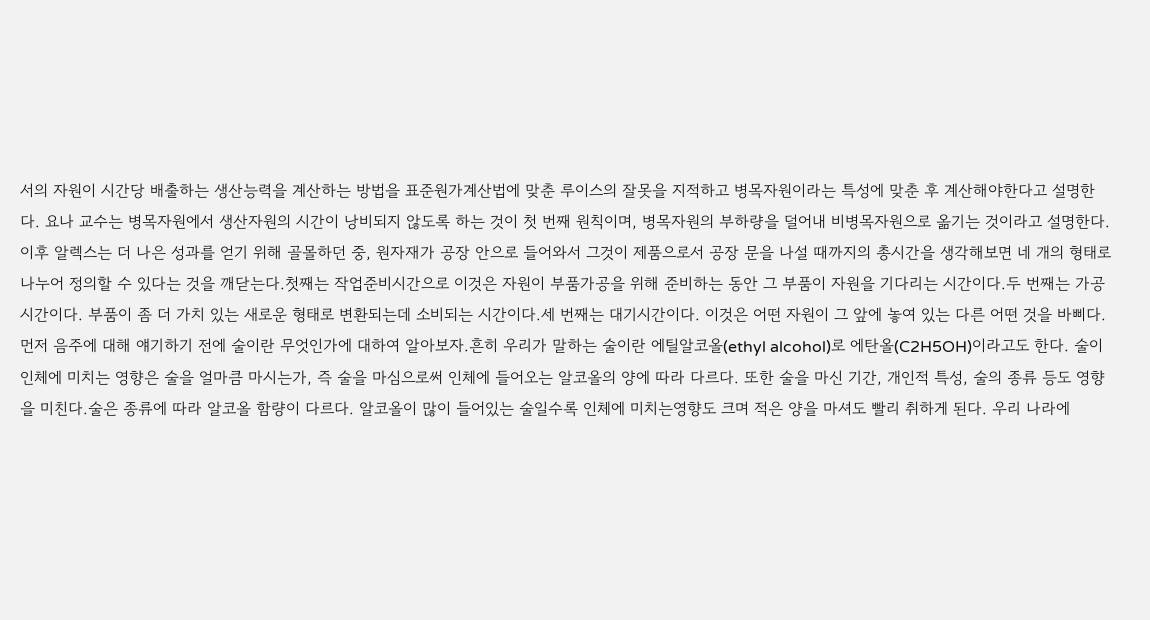서의 자원이 시간당 배출하는 생산능력을 계산하는 방법을 표준원가계산법에 맞춘 루이스의 잘못을 지적하고 병목자원이라는 특성에 맞춘 후 계산해야한다고 설명한다. 요나 교수는 병목자원에서 생산자원의 시간이 낭비되지 않도록 하는 것이 첫 번째 원칙이며, 병목자원의 부하량을 덜어내 비병목자원으로 옮기는 것이라고 설명한다.이후 알렉스는 더 나은 성과를 얻기 위해 골몰하던 중, 원자재가 공장 안으로 들어와서 그것이 제품으로서 공장 문을 나설 때까지의 총시간을 생각해보면 네 개의 형태로 나누어 정의할 수 있다는 것을 깨닫는다.첫째는 작업준비시간으로 이것은 자원이 부품가공을 위해 준비하는 동안 그 부품이 자원을 기다리는 시간이다.두 번째는 가공시간이다. 부품이 좀 더 가치 있는 새로운 형태로 변환되는데 소비되는 시간이다.세 번째는 대기시간이다. 이것은 어떤 자원이 그 앞에 놓여 있는 다른 어떤 것을 바삐다.
먼저 음주에 대해 얘기하기 전에 술이란 무엇인가에 대하여 알아보자.흔히 우리가 말하는 술이란 에틸알코올(ethyl alcohol)로 에탄올(C2H5OH)이라고도 한다. 술이 인체에 미치는 영향은 술을 얼마큼 마시는가, 즉 술을 마심으로써 인체에 들어오는 알코올의 양에 따라 다르다. 또한 술을 마신 기간, 개인적 특성, 술의 종류 등도 영향을 미친다.술은 종류에 따라 알코올 함량이 다르다. 알코올이 많이 들어있는 술일수록 인체에 미치는영향도 크며 적은 양을 마셔도 빨리 취하게 된다. 우리 나라에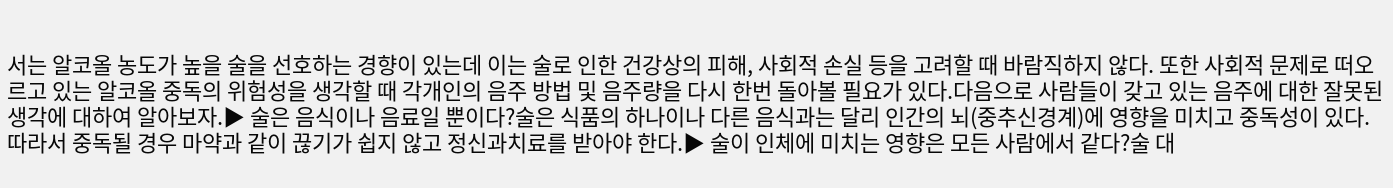서는 알코올 농도가 높을 술을 선호하는 경향이 있는데 이는 술로 인한 건강상의 피해, 사회적 손실 등을 고려할 때 바람직하지 않다. 또한 사회적 문제로 떠오르고 있는 알코올 중독의 위험성을 생각할 때 각개인의 음주 방법 및 음주량을 다시 한번 돌아볼 필요가 있다.다음으로 사람들이 갖고 있는 음주에 대한 잘못된 생각에 대하여 알아보자.▶ 술은 음식이나 음료일 뿐이다?술은 식품의 하나이나 다른 음식과는 달리 인간의 뇌(중추신경계)에 영향을 미치고 중독성이 있다. 따라서 중독될 경우 마약과 같이 끊기가 쉽지 않고 정신과치료를 받아야 한다.▶ 술이 인체에 미치는 영향은 모든 사람에서 같다?술 대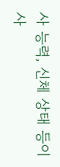사 능력, 신체 상태 등이 사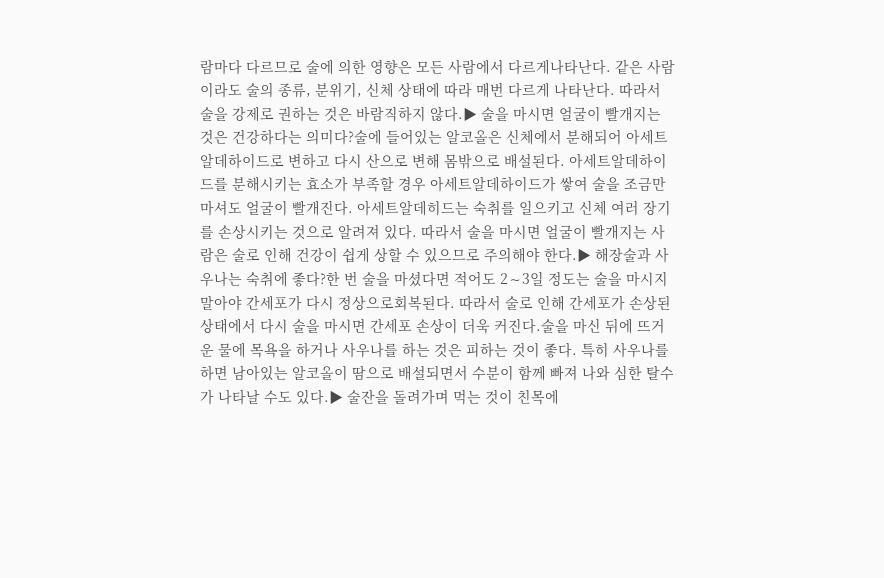람마다 다르므로 술에 의한 영향은 모든 사람에서 다르게나타난다. 같은 사람이라도 술의 종류, 분위기, 신체 상태에 따라 매번 다르게 나타난다. 따라서 술을 강제로 권하는 것은 바람직하지 않다.▶ 술을 마시면 얼굴이 빨개지는 것은 건강하다는 의미다?술에 들어있는 알코올은 신체에서 분해되어 아세트알데하이드로 변하고 다시 산으로 변해 몸밖으로 배설된다. 아세트알데하이드를 분해시키는 효소가 부족할 경우 아세트알데하이드가 쌓여 술을 조금만 마셔도 얼굴이 빨개진다. 아세트알데히드는 숙취를 일으키고 신체 여러 장기를 손상시키는 것으로 알려져 있다. 따라서 술을 마시면 얼굴이 빨개지는 사람은 술로 인해 건강이 쉽게 상할 수 있으므로 주의해야 한다.▶ 해장술과 사우나는 숙취에 좋다?한 번 술을 마셨다면 적어도 2∼3일 정도는 술을 마시지 말아야 간세포가 다시 정상으로회복된다. 따라서 술로 인해 간세포가 손상된 상태에서 다시 술을 마시면 간세포 손상이 더욱 커진다.술을 마신 뒤에 뜨거운 물에 목욕을 하거나 사우나를 하는 것은 피하는 것이 좋다. 특히 사우나를 하면 남아있는 알코올이 땀으로 배설되면서 수분이 함께 빠져 나와 심한 탈수가 나타날 수도 있다.▶ 술잔을 돌려가며 먹는 것이 친목에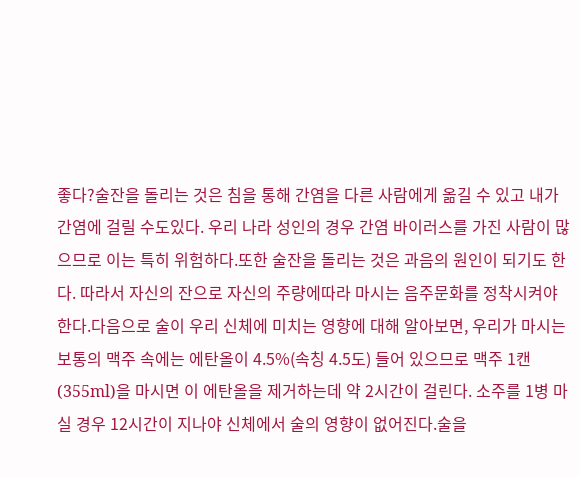좋다?술잔을 돌리는 것은 침을 통해 간염을 다른 사람에게 옮길 수 있고 내가 간염에 걸릴 수도있다. 우리 나라 성인의 경우 간염 바이러스를 가진 사람이 많으므로 이는 특히 위험하다.또한 술잔을 돌리는 것은 과음의 원인이 되기도 한다. 따라서 자신의 잔으로 자신의 주량에따라 마시는 음주문화를 정착시켜야 한다.다음으로 술이 우리 신체에 미치는 영향에 대해 알아보면, 우리가 마시는 보통의 맥주 속에는 에탄올이 4.5%(속칭 4.5도) 들어 있으므로 맥주 1캔(355ml)을 마시면 이 에탄올을 제거하는데 약 2시간이 걸린다. 소주를 1병 마실 경우 12시간이 지나야 신체에서 술의 영향이 없어진다.술을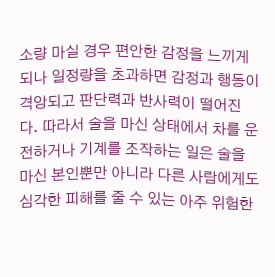소량 마실 경우 편안한 감정을 느끼게 되나 일정량을 초과하면 감정과 행동이 격앙되고 판단력과 반사력이 떨어진다. 따라서 술을 마신 상태에서 차를 운전하거나 기계를 조작하는 일은 술을 마신 본인뿐만 아니라 다른 사람에게도 심각한 피해를 줄 수 있는 아주 위험한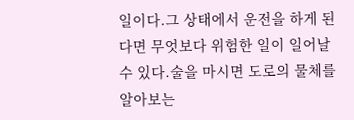일이다.그 상태에서 운전을 하게 된다면 무엇보다 위험한 일이 일어날 수 있다.술을 마시면 도로의 물체를 알아보는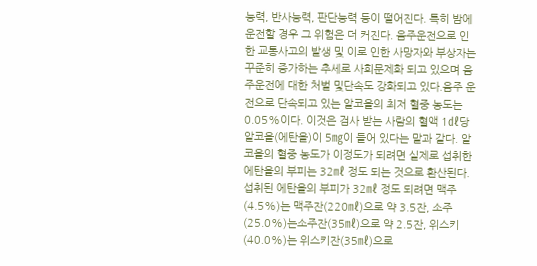능력, 반사능력, 판단능력 등이 떨어진다. 특히 밤에운전할 경우 그 위험은 더 커진다. 음주운전으로 인한 교통사고의 발생 및 이로 인한 사망자와 부상자는 꾸준히 증가하는 추세로 사회문제화 되고 있으며 음주운전에 대한 처벌 및단속도 강화되고 있다.음주 운전으로 단속되고 있는 알코올의 최저 혈중 농도는 0.05%이다. 이것은 검사 받는 사람의 혈액 1㎗당 알코올(에탄올)이 5㎎이 들어 있다는 말과 같다. 알코올의 혈중 농도가 이정도가 되려면 실제로 섭취한 에탄올의 부피는 32㎖ 정도 되는 것으로 환산된다. 섭취된 에탄올의 부피가 32㎖ 정도 되려면 맥주(4.5%)는 맥주잔(220㎖)으로 약 3.5잔, 소주(25.0%)는소주잔(35㎖)으로 약 2.5잔, 위스키(40.0%)는 위스키잔(35㎖)으로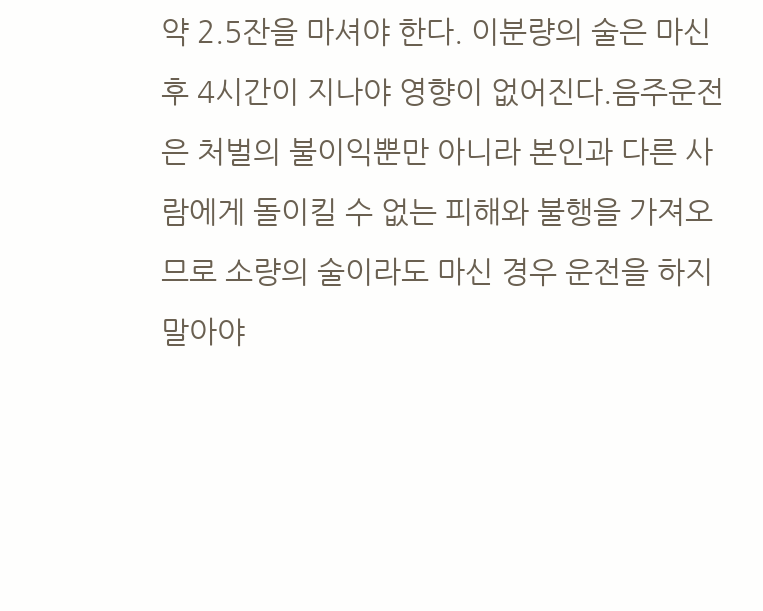약 2.5잔을 마셔야 한다. 이분량의 술은 마신 후 4시간이 지나야 영향이 없어진다.음주운전은 처벌의 불이익뿐만 아니라 본인과 다른 사람에게 돌이킬 수 없는 피해와 불행을 가져오므로 소량의 술이라도 마신 경우 운전을 하지 말아야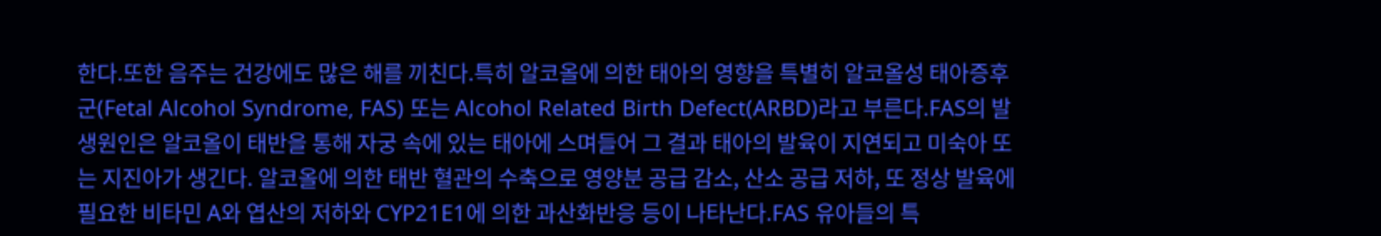한다.또한 음주는 건강에도 많은 해를 끼친다.특히 알코올에 의한 태아의 영향을 특별히 알코올성 태아증후군(Fetal Alcohol Syndrome, FAS) 또는 Alcohol Related Birth Defect(ARBD)라고 부른다.FAS의 발생원인은 알코올이 태반을 통해 자궁 속에 있는 태아에 스며들어 그 결과 태아의 발육이 지연되고 미숙아 또는 지진아가 생긴다. 알코올에 의한 태반 혈관의 수축으로 영양분 공급 감소, 산소 공급 저하, 또 정상 발육에 필요한 비타민 A와 엽산의 저하와 CYP21E1에 의한 과산화반응 등이 나타난다.FAS 유아들의 특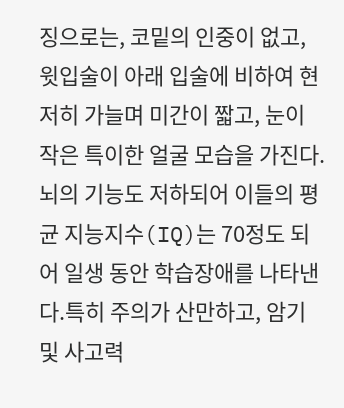징으로는, 코밑의 인중이 없고, 윗입술이 아래 입술에 비하여 현저히 가늘며 미간이 짧고, 눈이 작은 특이한 얼굴 모습을 가진다.뇌의 기능도 저하되어 이들의 평균 지능지수(IQ)는 70정도 되어 일생 동안 학습장애를 나타낸다.특히 주의가 산만하고, 암기 및 사고력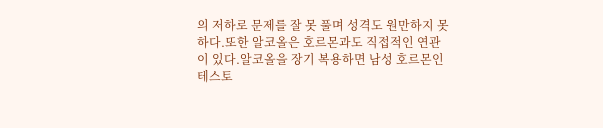의 저하로 문제를 잘 못 풀며 성격도 원만하지 못하다.또한 알코올은 호르몬과도 직접적인 연관이 있다.알코올을 장기 복용하면 남성 호르몬인 테스토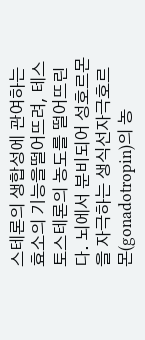스테론의 생합성에 관여하는 효소의 기능을떨어뜨려, 테스토스테론의 농도를 떨어뜨린다. 뇌에서 분비되어 성호르몬을 자극하는 생식선자극호르몬(gonadotropin)의 농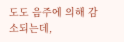도도 음주에 의해 감소되는데,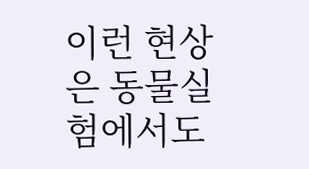이런 현상은 동물실험에서도